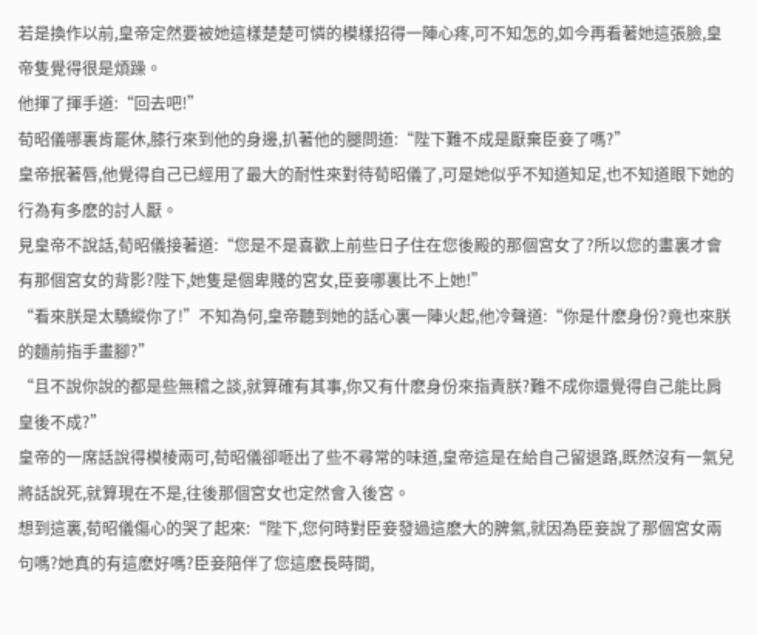若是換作以前,皇帝定然要被她這樣楚楚可憐的模樣招得一陣心疼,可不知怎的,如今再看著她這張臉,皇帝隻覺得很是煩躁。
他揮了揮手道:“回去吧!”
荀昭儀哪裏肯罷休,膝行來到他的身邊,扒著他的腿問道:“陛下難不成是厭棄臣妾了嗎?”
皇帝抿著唇,他覺得自己已經用了最大的耐性來對待荀昭儀了,可是她似乎不知道知足,也不知道眼下她的行為有多麽的討人厭。
見皇帝不說話,荀昭儀接著道:“您是不是喜歡上前些日子住在您後殿的那個宮女了?所以您的畫裏才會有那個宮女的背影?陛下,她隻是個卑賤的宮女,臣妾哪裏比不上她!”
“看來朕是太驕縱你了!”不知為何,皇帝聽到她的話心裏一陣火起,他冷聲道:“你是什麽身份?竟也來朕的麵前指手畫腳?”
“且不說你說的都是些無稽之談,就算確有其事,你又有什麽身份來指責朕?難不成你還覺得自己能比肩皇後不成?”
皇帝的一席話說得模棱兩可,荀昭儀卻咂出了些不尋常的味道,皇帝這是在給自己留退路,既然沒有一氣兒將話說死,就算現在不是,往後那個宮女也定然會入後宮。
想到這裏,荀昭儀傷心的哭了起來:“陛下,您何時對臣妾發過這麽大的脾氣,就因為臣妾說了那個宮女兩句嗎?她真的有這麽好嗎?臣妾陪伴了您這麽長時間,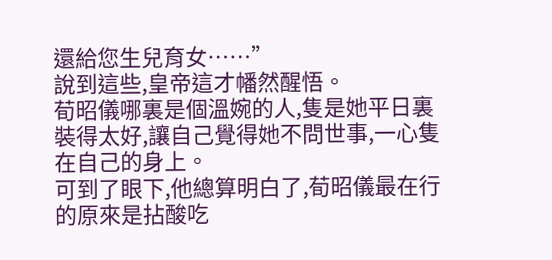還給您生兒育女……”
說到這些,皇帝這才幡然醒悟。
荀昭儀哪裏是個溫婉的人,隻是她平日裏裝得太好,讓自己覺得她不問世事,一心隻在自己的身上。
可到了眼下,他總算明白了,荀昭儀最在行的原來是拈酸吃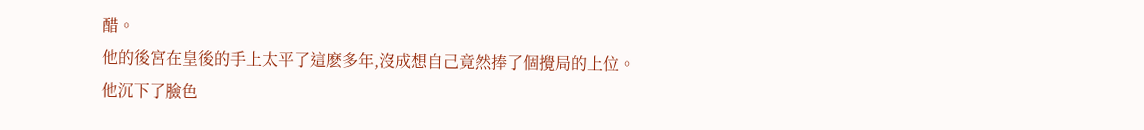醋。
他的後宮在皇後的手上太平了這麽多年,沒成想自己竟然捧了個攪局的上位。
他沉下了臉色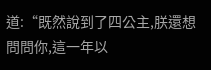道:“既然說到了四公主,朕還想問問你,這一年以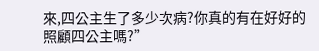來,四公主生了多少次病?你真的有在好好的照顧四公主嗎?”